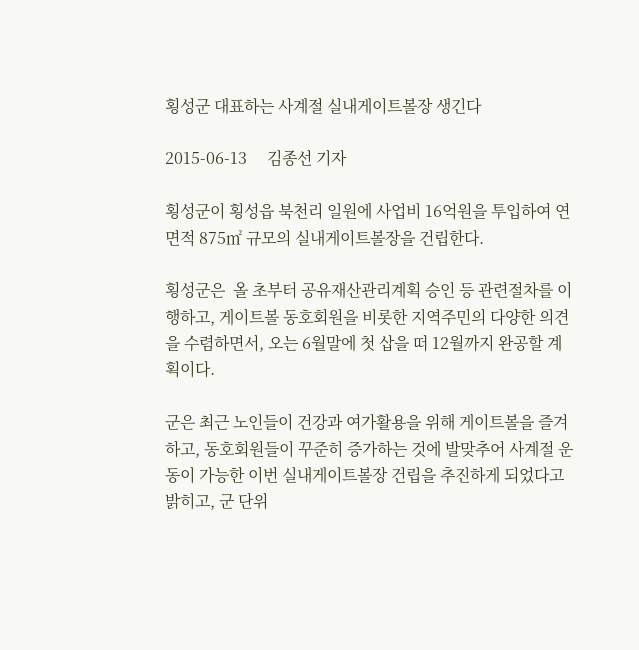횡성군 대표하는 사계절 실내게이트볼장 생긴다

2015-06-13     김종선 기자

횡성군이 횡성읍 북천리 일원에 사업비 16억원을 투입하여 연면적 875㎡ 규모의 실내게이트볼장을 건립한다.

횡성군은  올 초부터 공유재산관리계획 승인 등 관련절차를 이행하고, 게이트볼 동호회원을 비롯한 지역주민의 다양한 의견을 수렴하면서, 오는 6월말에 첫 삽을 떠 12월까지 완공할 계획이다.

군은 최근 노인들이 건강과 여가활용을 위해 게이트볼을 즐겨하고, 동호회원들이 꾸준히 증가하는 것에 발맞추어 사계절 운동이 가능한 이번 실내게이트볼장 건립을 추진하게 되었다고 밝히고, 군 단위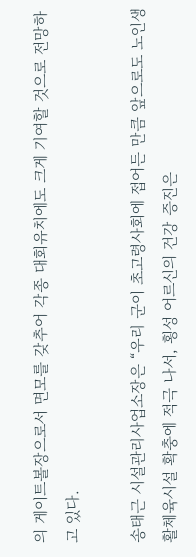의 게이트볼장으로서 면모를 갖추어 각종 대회유치에도 크게 기여할 것으로 전망하고 있다.

송태근 시설관리사업소장은 “우리 군이 초고령사회에 접어든 만큼 앞으로도 노인생활체육시설 확충에 적극 나서, 횡성 어르신의 건강 증진은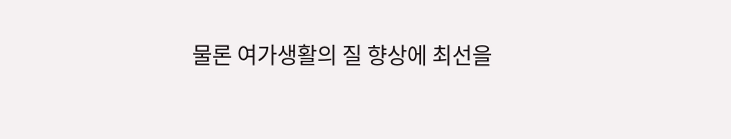물론 여가생활의 질 향상에 최선을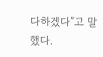다하겠다”고 말했다.